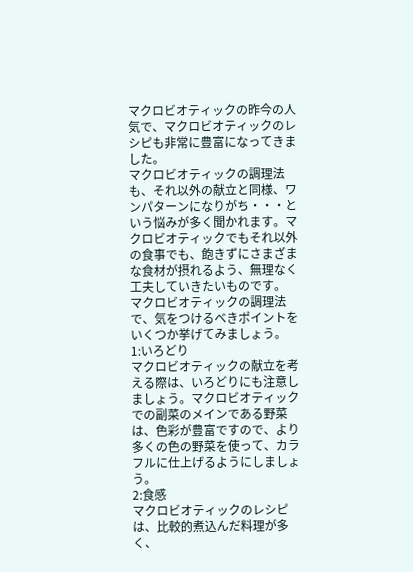マクロビオティックの昨今の人気で、マクロビオティックのレシピも非常に豊富になってきました。
マクロビオティックの調理法も、それ以外の献立と同様、ワンパターンになりがち・・・という悩みが多く聞かれます。マクロビオティックでもそれ以外の食事でも、飽きずにさまざまな食材が摂れるよう、無理なく工夫していきたいものです。
マクロビオティックの調理法で、気をつけるべきポイントをいくつか挙げてみましょう。
1:いろどり
マクロビオティックの献立を考える際は、いろどりにも注意しましょう。マクロビオティックでの副菜のメインである野菜は、色彩が豊富ですので、より多くの色の野菜を使って、カラフルに仕上げるようにしましょう。
2:食感
マクロビオティックのレシピは、比較的煮込んだ料理が多く、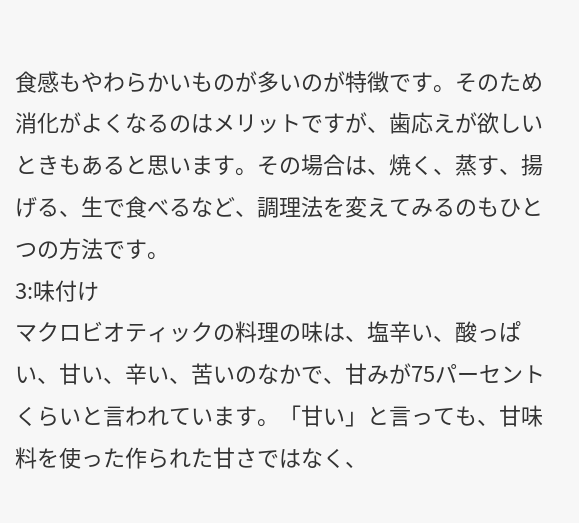食感もやわらかいものが多いのが特徴です。そのため消化がよくなるのはメリットですが、歯応えが欲しいときもあると思います。その場合は、焼く、蒸す、揚げる、生で食べるなど、調理法を変えてみるのもひとつの方法です。
3:味付け
マクロビオティックの料理の味は、塩辛い、酸っぱい、甘い、辛い、苦いのなかで、甘みが75パーセントくらいと言われています。「甘い」と言っても、甘味料を使った作られた甘さではなく、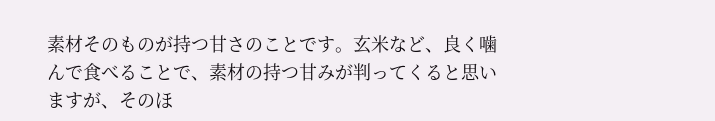素材そのものが持つ甘さのことです。玄米など、良く噛んで食べることで、素材の持つ甘みが判ってくると思いますが、そのほ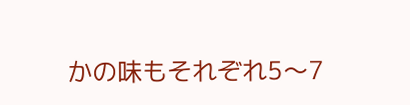かの味もそれぞれ5〜7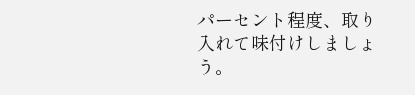パーセント程度、取り入れて味付けしましょう。